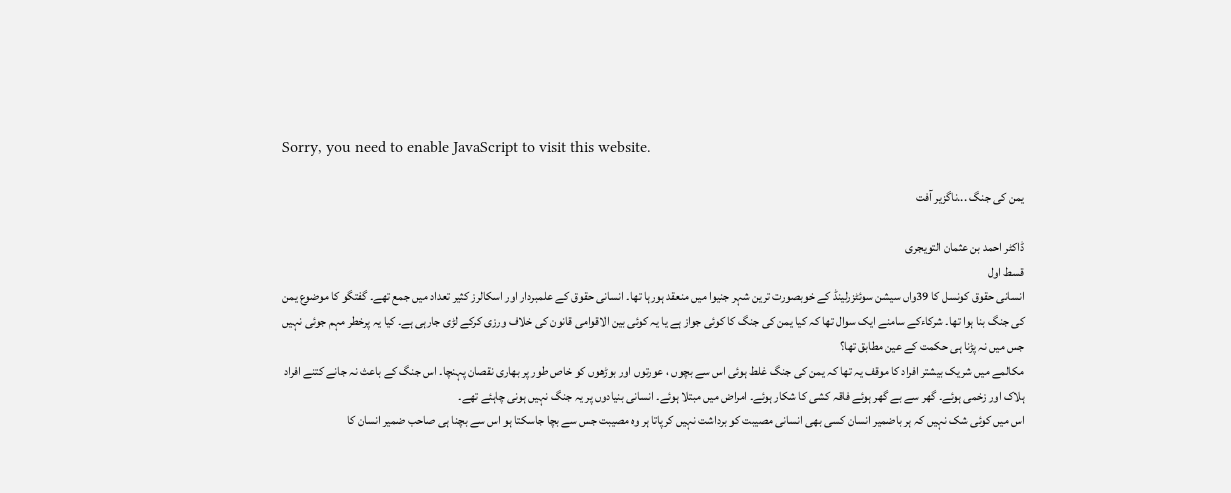Sorry, you need to enable JavaScript to visit this website.

یمن کی جنگ ...ناگزیر آفت

ڈاکٹر احمد بن عثمان التویجری
قسط اول
انسانی حقوق کونسل کا 39واں سیشن سوئٹزرلینڈ کے خوبصورت ترین شہر جنیوا میں منعقد ہورہا تھا۔ انسانی حقوق کے علمبردار اور اسکالرز کثیر تعداد میں جمع تھے۔ گفتگو کا موضوع یمن کی جنگ بنا ہوا تھا۔ شرکاءکے سامنے ایک سوال تھا کہ کیا یمن کی جنگ کا کوئی جواز ہے یا یہ کوئی بین الاقوامی قانون کی خلاف ورزی کرکے لڑی جارہی ہے۔ کیا یہ پرخطر مہم جوئی نہیں جس میں نہ پڑنا ہی حکمت کے عین مطابق تھا؟
مکالمے میں شریک بیشتر افراد کا موقف یہ تھا کہ یمن کی جنگ غلط ہوئی اس سے بچوں ، عورتوں اور بوڑھوں کو خاص طور پر بھاری نقصان پہنچا۔ اس جنگ کے باعث نہ جانے کتنے افراد ہلاک اور زخمی ہوئے۔ گھر سے بے گھر ہوئے فاقہ کشی کا شکار ہوئے۔ امراض میں مبتلا ہوئے۔ انسانی بنیادوں پر یہ جنگ نہیں ہونی چاہئے تھے۔
اس میں کوئی شک نہیں کہ ہر باضمیر انسان کسی بھی انسانی مصیبت کو برداشت نہیں کرپاتا ہر وہ مصیبت جس سے بچا جاسکتا ہو اس سے بچنا ہی صاحب ضمیر انسان کا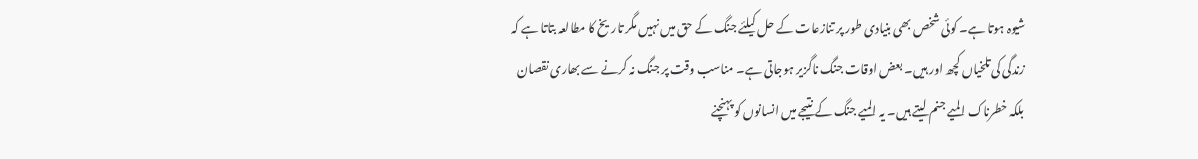شیوہ ہوتا ہے۔ کوئی شخص بھی بنیادی طور پر تنازعات کے حل کیلئے جنگ کے حق میں نہیں مگر تاریخ کا مطالعہ بتاتا ہے کہ زندگی کی تلخیاں کچھ اور ہیں۔ بعض اوقات جنگ ناگزیر ہوجاتی ہے۔ مناسب وقت پر جنگ نہ کرنے سے بھاری نقصان بلکہ خطرناک المیے جنم لیتے ہیں۔ یہ المیے جنگ کے نتیجے میں انسانوں کو پہنچنے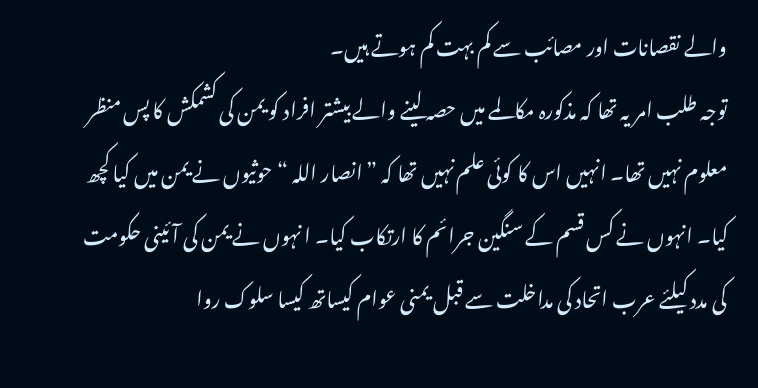والے نقصانات اور مصائب سے کم بہت کم ہوتے ہیں۔
توجہ طلب امر یہ تھا کہ مذکورہ مکالمے میں حصہ لینے والے بیشتر افراد کو یمن کی کشمکش کا پس منظر معلوم نہیں تھا۔ انہیں اس کا کوئی علم نہیں تھا کہ ”انصار اللہ “ حوثیوں نے یمن میں کیا کچھ کیا۔ انہوں نے کس قسم کے سنگین جرائم کا ارتکاب کیا۔ ا نہوں نے یمن کی آئینی حکومت کی مدد کیلئے عرب اتحاد کی مداخلت سے قبل یمنی عوام کیساتھ کیسا سلوک روا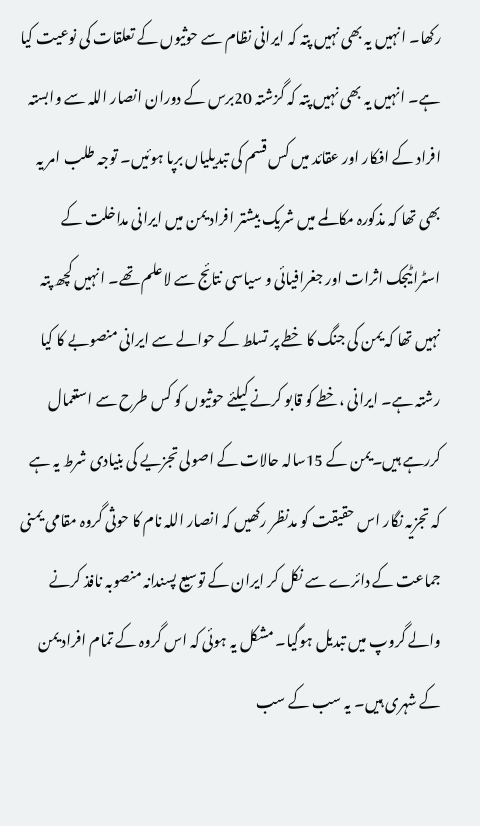رکھا۔ انہیں یہ بھی نہیں پتہ کہ ایرانی نظام سے حوثیوں کے تعلقات کی نوعیت کیا ہے۔ انہیں یہ بھی نہیں پتہ کہ گزشتہ 20برس کے دوران انصار اللہ سے وابستہ افراد کے افکار اور عقائد میں کس قسم کی تبدیلیاں برپا ہوئیں۔ توجہ طلب امر یہ بھی تھا کہ مذکورہ مکالمے میں شریک بیشتر افراد یمن میں ایرانی مداخلت کے اسٹراٹیجک اثرات اور جغرافیائی و سیاسی نتائج سے لاعلم تھے۔ انہیں کچھ پتہ نہیں تھا کہ یمن کی جنگ کا خطے پر تسلط کے حوالے سے ایرانی منصوبے کا کیا رشتہ ہے۔ ایرانی ،خطے کو قابو کرنے کیلئے حوثیوں کو کس طرح سے استعمال کررہے ہیں۔یمن کے 15سالہ حالات کے اصولی تجزیے کی بنیادی شرط یہ ہے کہ تجزیہ نگار اس حقیقت کو مدنظر رکھیں کہ انصار اللہ نام کا حوثی گروہ مقامی یمنی جماعت کے دائرے سے نکل کر ایران کے توسیع پسندانہ منصوبہ نافذ کرنے والے گروپ میں تبدیل ہوگیا۔ مشکل یہ ہوئی کہ اس گروہ کے تمام افراد یمن کے شہری ہیں۔ یہ سب کے سب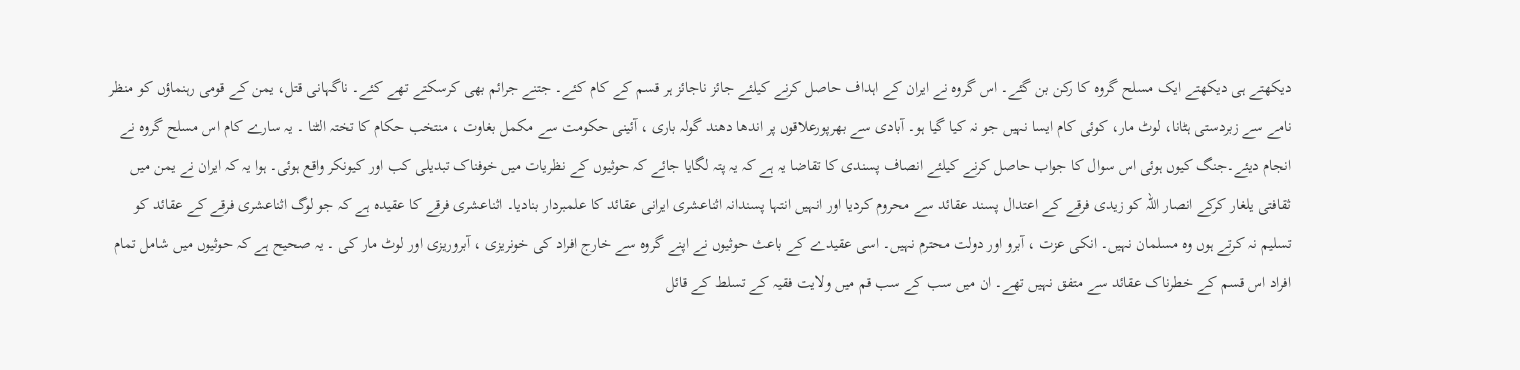دیکھتے ہی دیکھتے ایک مسلح گروہ کا رکن بن گئے۔ اس گروہ نے ایران کے اہداف حاصل کرنے کیلئے جائز ناجائز ہر قسم کے کام کئے۔ جتنے جرائم بھی کرسکتے تھے کئے۔ ناگہانی قتل، یمن کے قومی رہنماؤں کو منظر نامے سے زبردستی ہٹانا، لوٹ مار، کوئی کام ایسا نہیں جو نہ کیا گیا ہو۔ آبادی سے بھرپورعلاقوں پر اندھا دھند گولہ باری ، آئینی حکومت سے مکمل بغاوت ، منتخب حکام کا تختہ الٹنا ۔ یہ سارے کام اس مسلح گروہ نے انجام دیئے۔جنگ کیوں ہوئی اس سوال کا جواب حاصل کرنے کیلئے انصاف پسندی کا تقاضا یہ ہے کہ یہ پتہ لگایا جائے کہ حوثیوں کے نظریات میں خوفناک تبدیلی کب اور کیونکر واقع ہوئی۔ ہوا یہ کہ ایران نے یمن میں ثقافتی یلغار کرکے انصار اللہ کو زیدی فرقے کے اعتدال پسند عقائد سے محروم کردیا اور انہیں انتہا پسندانہ اثناعشری ایرانی عقائد کا علمبردار بنادیا۔ اثناعشری فرقے کا عقیدہ ہے کہ جو لوگ اثناعشری فرقے کے عقائد کو تسلیم نہ کرتے ہوں وہ مسلمان نہیں۔ انکی عزت ، آبرو اور دولت محترم نہیں۔ اسی عقیدے کے باعث حوثیوں نے اپنے گروہ سے خارج افراد کی خونریزی ، آبروریزی اور لوٹ مار کی ۔ یہ صحیح ہے کہ حوثیوں میں شامل تمام افراد اس قسم کے خطرناک عقائد سے متفق نہیں تھے۔ ان میں سب کے سب قم میں ولایت فقیہ کے تسلط کے قائل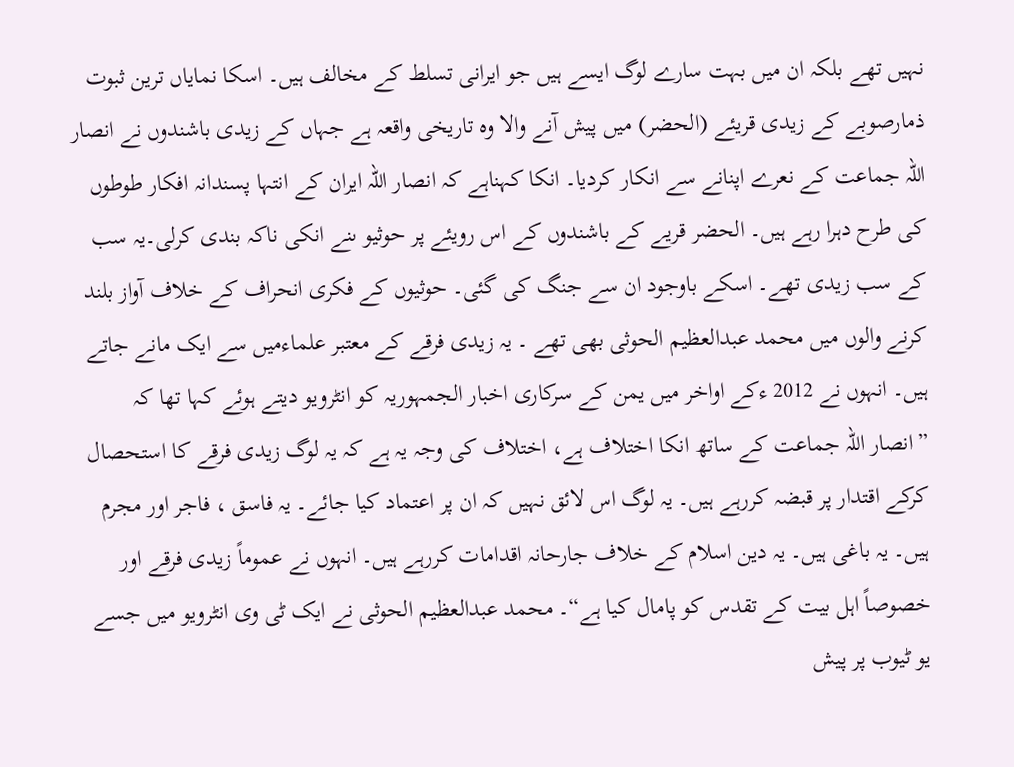نہیں تھے بلکہ ان میں بہت سارے لوگ ایسے ہیں جو ایرانی تسلط کے مخالف ہیں۔ اسکا نمایاں ترین ثبوت ذمارصوبے کے زیدی قریئے (الحضر) میں پیش آنے والا وہ تاریخی واقعہ ہے جہاں کے زیدی باشندوں نے انصار اللہ جماعت کے نعرے اپنانے سے انکار کردیا۔ انکا کہناہے کہ انصار اللہ ایران کے انتہا پسندانہ افکار طوطوں کی طرح دہرا رہے ہیں۔ الحضر قریے کے باشندوں کے اس رویئے پر حوثیو ںنے انکی ناکہ بندی کرلی۔یہ سب کے سب زیدی تھے۔ اسکے باوجود ان سے جنگ کی گئی۔ حوثیوں کے فکری انحراف کے خلاف آواز بلند کرنے والوں میں محمد عبدالعظیم الحوثی بھی تھے ۔ یہ زیدی فرقے کے معتبر علماءمیں سے ایک مانے جاتے ہیں۔ انہوں نے 2012 ءکے اواخر میں یمن کے سرکاری اخبار الجمہوریہ کو انٹرویو دیتے ہوئے کہا تھا کہ ”انصار اللہ جماعت کے ساتھ انکا اختلاف ہے، اختلاف کی وجہ یہ ہے کہ یہ لوگ زیدی فرقے کا استحصال کرکے اقتدار پر قبضہ کررہے ہیں۔ یہ لوگ اس لائق نہیں کہ ان پر اعتماد کیا جائے۔ یہ فاسق ، فاجر اور مجرم ہیں۔ یہ باغی ہیں۔ یہ دین اسلام کے خلاف جارحانہ اقدامات کررہے ہیں۔ انہوں نے عموماً زیدی فرقے اور خصوصاً اہل بیت کے تقدس کو پامال کیا ہے“۔ محمد عبدالعظیم الحوثی نے ایک ٹی وی انٹرویو میں جسے یو ٹیوب پر پیش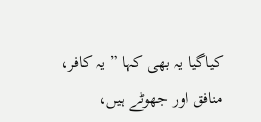کیاگیا یہ بھی کہا ” یہ کافر، منافق اور جھوٹے ہیں،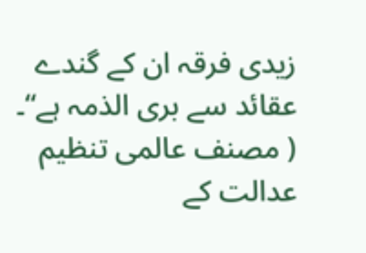زیدی فرقہ ان کے گندے عقائد سے بری الذمہ ہے“۔
( مصنف عالمی تنظیم عدالت کے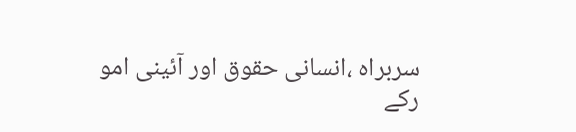سربراہ ،انسانی حقوق اور آئینی امو رکے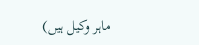ماہر وکیل ہیں)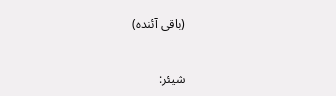(باقی آئندہ)


شیئر: